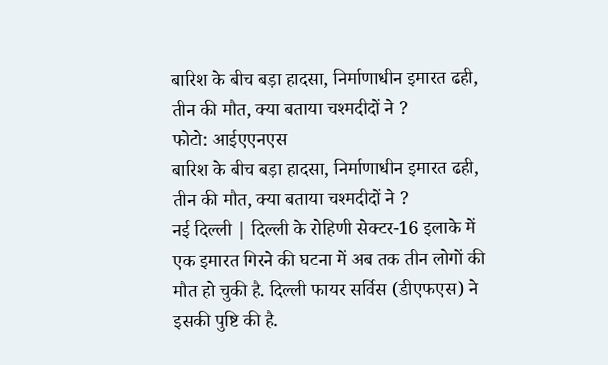बारिश के बीच बड़ा हादसा, निर्माणाधीन इमारत ढही, तीन की मौत, क्या बताया चश्मदीदों ने ?
फोटो: आईएएनएस
बारिश के बीच बड़ा हादसा, निर्माणाधीन इमारत ढही, तीन की मौत, क्या बताया चश्मदीदों ने ?
नई दिल्ली | दिल्ली के रोहिणी सेक्टर-16 इलाके में एक इमारत गिरने की घटना में अब तक तीन लोगों की मौत हो चुकी है. दिल्ली फायर सर्विस (डीएफएस) ने इसकी पुष्टि की है.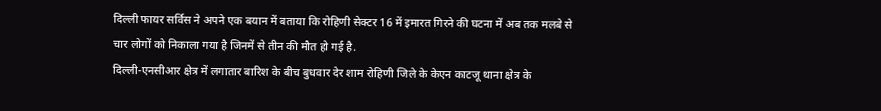दिल्ली फायर सर्विस ने अपने एक बयान में बताया कि रोहिणी सेक्टर 16 में इमारत गिरने की घटना में अब तक मलबे से चार लोगों को निकाला गया है जिनमें से तीन की मौत हो गई है.
दिल्ली-एनसीआर क्षेत्र में लगातार बारिश के बीच बुधवार देर शाम रोहिणी जिले के केएन काटजू थाना क्षेत्र के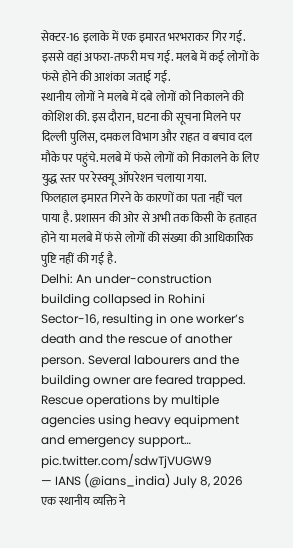सेक्टर-16 इलाके में एक इमारत भरभराकर गिर गई. इससे वहां अफरा-तफरी मच गई. मलबे में कई लोगों के फंसे होने की आशंका जताई गई.
स्थानीय लोगों ने मलबे में दबे लोगों को निकालने की कोशिश की. इस दौरान, घटना की सूचना मिलने पर दिल्ली पुलिस, दमकल विभाग और राहत व बचाव दल मौके पर पहुंचे. मलबे में फंसे लोगों को निकालने के लिए युद्ध स्तर पर रेस्क्यू ऑपरेशन चलाया गया.
फिलहाल इमारत गिरने के कारणों का पता नहीं चल पाया है. प्रशासन की ओर से अभी तक किसी के हताहत होने या मलबे में फंसे लोगों की संख्या की आधिकारिक पुष्टि नहीं की गई है.
Delhi: An under-construction building collapsed in Rohini Sector-16, resulting in one worker’s death and the rescue of another person. Several labourers and the building owner are feared trapped. Rescue operations by multiple agencies using heavy equipment and emergency support… pic.twitter.com/sdwTjVUGW9
— IANS (@ians_india) July 8, 2026
एक स्थानीय व्यक्ति ने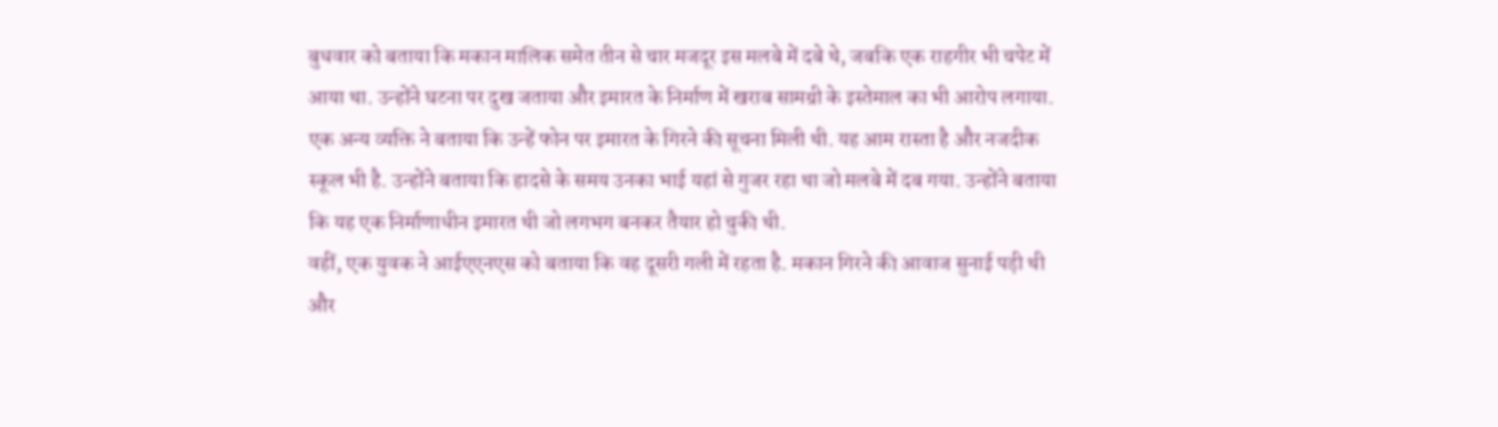बुधवार को बताया कि मकान मालिक समेत तीन से चार मजदूर इस मलबे में दबे थे, जबकि एक राहगीर भी चपेट में आया था. उन्होंने घटना पर दुख जताया और इमारत के निर्माण में खराब सामग्री के इस्तेमाल का भी आरोप लगाया.
एक अन्य व्यक्ति ने बताया कि उन्हें फोन पर इमारत के गिरने की सूचना मिली थी. यह आम रास्ता है और नजदीक स्कूल भी है. उन्होंने बताया कि हादसे के समय उनका भाई यहां से गुजर रहा था जो मलबे में दब गया. उन्होंने बताया कि यह एक निर्माणाधीन इमारत थी जो लगभग बनकर तैयार हो चुकी थी.
वहीं, एक युवक ने आईएएनएस को बताया कि वह दूसरी गली में रहता है. मकान गिरने की आवाज सुनाई पड़ी थी और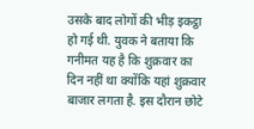उसके बाद लोगों की भीड़ इकट्ठा हो गई थी. युवक ने बताया कि गनीमत यह है कि शुक्रवार का दिन नहीं था क्योंकि यहां शुक्रवार बाजार लगता है. इस दौरान छोटे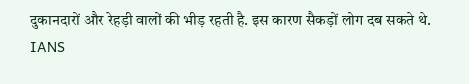दुकानदारों और रेहड़ी वालों की भीड़ रहती है. इस कारण सैकड़ों लोग दब सकते थे.
IANS